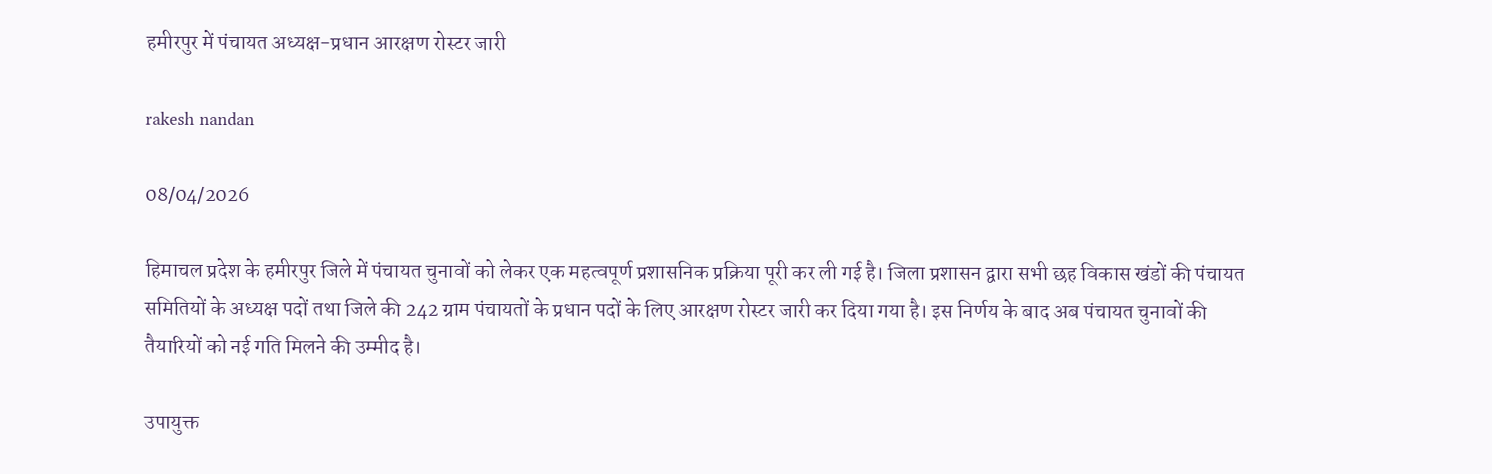हमीरपुर में पंचायत अध्यक्ष-प्रधान आरक्षण रोस्टर जारी

rakesh nandan

08/04/2026

हिमाचल प्रदेश के हमीरपुर जिले में पंचायत चुनावों को लेकर एक महत्वपूर्ण प्रशासनिक प्रक्रिया पूरी कर ली गई है। जिला प्रशासन द्वारा सभी छह विकास खंडों की पंचायत समितियों के अध्यक्ष पदों तथा जिले की 242 ग्राम पंचायतों के प्रधान पदों के लिए आरक्षण रोस्टर जारी कर दिया गया है। इस निर्णय के बाद अब पंचायत चुनावों की तैयारियों को नई गति मिलने की उम्मीद है।

उपायुक्त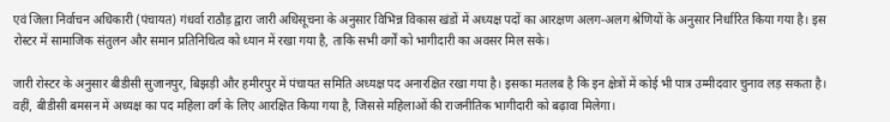एवं जिला निर्वाचन अधिकारी (पंचायत) गंधर्वा राठौड़ द्वारा जारी अधिसूचना के अनुसार विभिन्न विकास खंडों में अध्यक्ष पदों का आरक्षण अलग-अलग श्रेणियों के अनुसार निर्धारित किया गया है। इस रोस्टर में सामाजिक संतुलन और समान प्रतिनिधित्व को ध्यान में रखा गया है, ताकि सभी वर्गों को भागीदारी का अवसर मिल सके।

जारी रोस्टर के अनुसार बीडीसी सुजानपुर, बिझड़ी और हमीरपुर में पंचायत समिति अध्यक्ष पद अनारक्षित रखा गया है। इसका मतलब है कि इन क्षेत्रों में कोई भी पात्र उम्मीदवार चुनाव लड़ सकता है। वहीं, बीडीसी बमसन में अध्यक्ष का पद महिला वर्ग के लिए आरक्षित किया गया है, जिससे महिलाओं की राजनीतिक भागीदारी को बढ़ावा मिलेगा।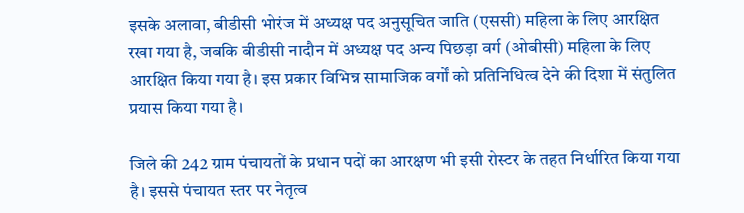इसके अलावा, बीडीसी भोरंज में अध्यक्ष पद अनुसूचित जाति (एससी) महिला के लिए आरक्षित रखा गया है, जबकि बीडीसी नादौन में अध्यक्ष पद अन्य पिछड़ा वर्ग (ओबीसी) महिला के लिए आरक्षित किया गया है। इस प्रकार विभिन्न सामाजिक वर्गों को प्रतिनिधित्व देने की दिशा में संतुलित प्रयास किया गया है।

जिले की 242 ग्राम पंचायतों के प्रधान पदों का आरक्षण भी इसी रोस्टर के तहत निर्धारित किया गया है। इससे पंचायत स्तर पर नेतृत्व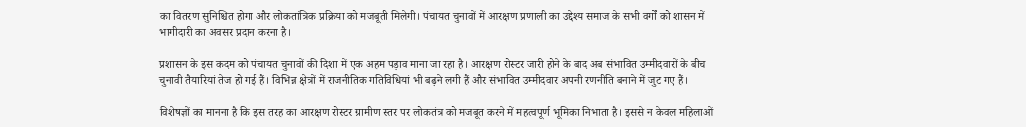का वितरण सुनिश्चित होगा और लोकतांत्रिक प्रक्रिया को मजबूती मिलेगी। पंचायत चुनावों में आरक्षण प्रणाली का उद्देश्य समाज के सभी वर्गों को शासन में भागीदारी का अवसर प्रदान करना है।

प्रशासन के इस कदम को पंचायत चुनावों की दिशा में एक अहम पड़ाव माना जा रहा है। आरक्षण रोस्टर जारी होने के बाद अब संभावित उम्मीदवारों के बीच चुनावी तैयारियां तेज हो गई हैं। विभिन्न क्षेत्रों में राजनीतिक गतिविधियां भी बढ़ने लगी हैं और संभावित उम्मीदवार अपनी रणनीति बनाने में जुट गए हैं।

विशेषज्ञों का मानना है कि इस तरह का आरक्षण रोस्टर ग्रामीण स्तर पर लोकतंत्र को मजबूत करने में महत्वपूर्ण भूमिका निभाता है। इससे न केवल महिलाओं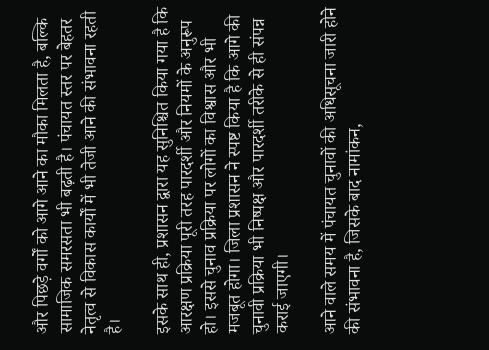और पिछड़े वर्गों को आगे आने का मौका मिलता है, बल्कि सामाजिक समरसता भी बढ़ती है। पंचायत स्तर पर बेहतर नेतृत्व से विकास कार्यों में भी तेजी आने की संभावना रहती है।

इसके साथ ही, प्रशासन द्वारा यह सुनिश्चित किया गया है कि आरक्षण प्रक्रिया पूरी तरह पारदर्शी और नियमों के अनुरूप हो। इससे चुनाव प्रक्रिया पर लोगों का विश्वास और भी मजबूत होगा। जिला प्रशासन ने स्पष्ट किया है कि आगे की चुनावी प्रक्रिया भी निष्पक्ष और पारदर्शी तरीके से ही संपन्न कराई जाएगी।

आने वाले समय में पंचायत चुनावों की अधिसूचना जारी होने की संभावना है, जिसके बाद नामांकन,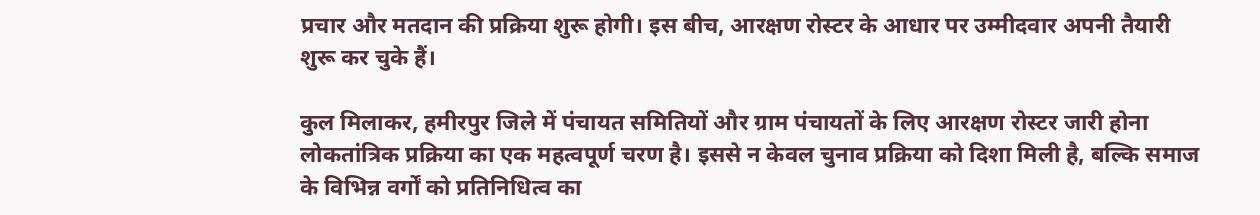प्रचार और मतदान की प्रक्रिया शुरू होगी। इस बीच, आरक्षण रोस्टर के आधार पर उम्मीदवार अपनी तैयारी शुरू कर चुके हैं।

कुल मिलाकर, हमीरपुर जिले में पंचायत समितियों और ग्राम पंचायतों के लिए आरक्षण रोस्टर जारी होना लोकतांत्रिक प्रक्रिया का एक महत्वपूर्ण चरण है। इससे न केवल चुनाव प्रक्रिया को दिशा मिली है, बल्कि समाज के विभिन्न वर्गों को प्रतिनिधित्व का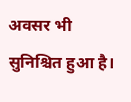अवसर भी सुनिश्चित हुआ है।